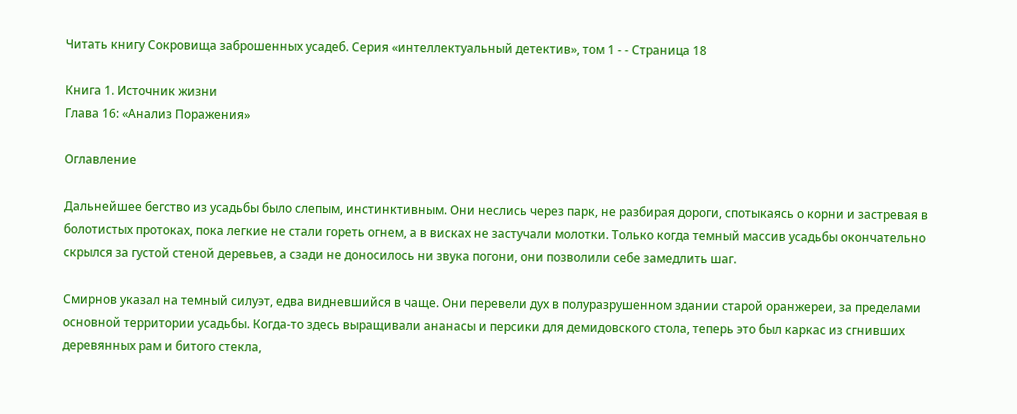Читать книгу Сокровища заброшенных усадеб. Серия «интеллектуальный детектив», том 1 - - Страница 18

Книга 1. Источник жизни
Глава 16: «Анализ Поражения»

Оглавление

Дальнейшее бегство из усадьбы было слепым, инстинктивным. Они неслись через парк, не разбирая дороги, спотыкаясь о корни и застревая в болотистых протоках, пока легкие не стали гореть огнем, а в висках не застучали молотки. Только когда темный массив усадьбы окончательно скрылся за густой стеной деревьев, а сзади не доносилось ни звука погони, они позволили себе замедлить шаг.

Смирнов указал на темный силуэт, едва видневшийся в чаще. Они перевели дух в полуразрушенном здании старой оранжереи, за пределами основной территории усадьбы. Когда-то здесь выращивали ананасы и персики для демидовского стола, теперь это был каркас из сгнивших деревянных рам и битого стекла,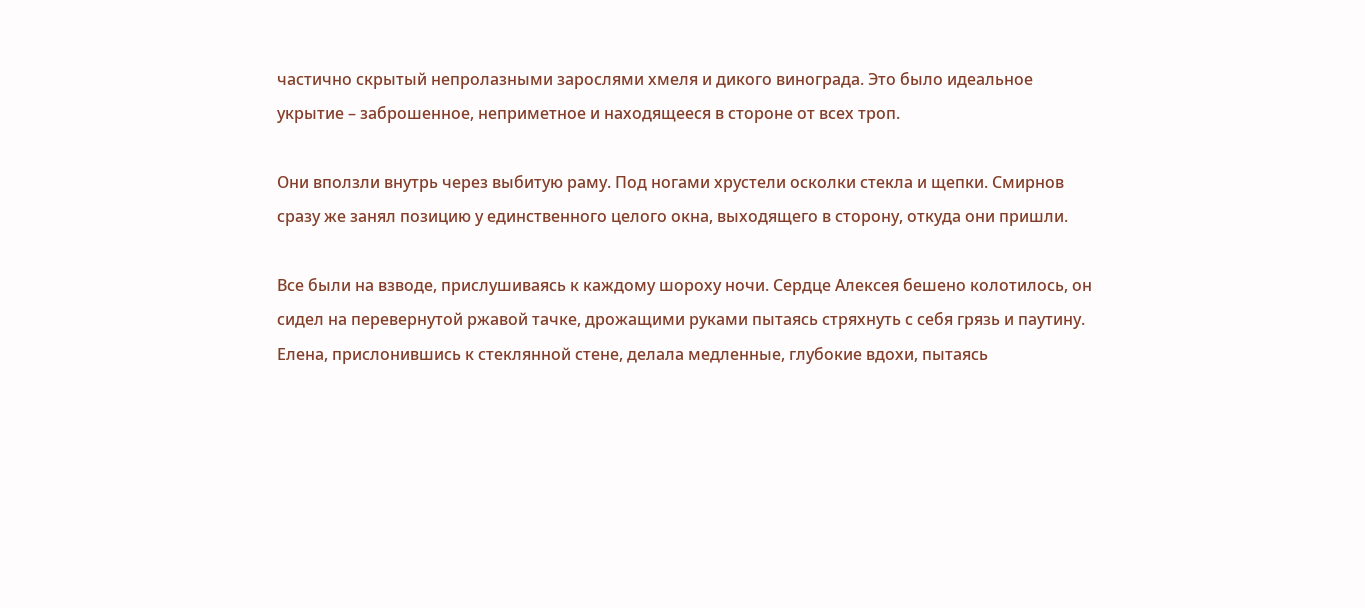частично скрытый непролазными зарослями хмеля и дикого винограда. Это было идеальное укрытие – заброшенное, неприметное и находящееся в стороне от всех троп.

Они вползли внутрь через выбитую раму. Под ногами хрустели осколки стекла и щепки. Смирнов сразу же занял позицию у единственного целого окна, выходящего в сторону, откуда они пришли.

Все были на взводе, прислушиваясь к каждому шороху ночи. Сердце Алексея бешено колотилось, он сидел на перевернутой ржавой тачке, дрожащими руками пытаясь стряхнуть с себя грязь и паутину. Елена, прислонившись к стеклянной стене, делала медленные, глубокие вдохи, пытаясь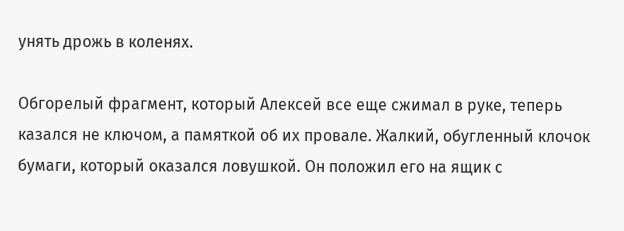унять дрожь в коленях.

Обгорелый фрагмент, который Алексей все еще сжимал в руке, теперь казался не ключом, а памяткой об их провале. Жалкий, обугленный клочок бумаги, который оказался ловушкой. Он положил его на ящик с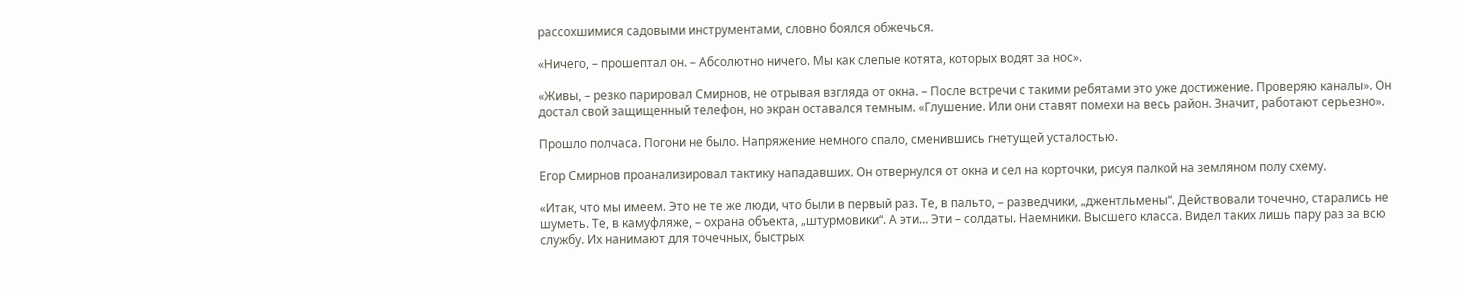рассохшимися садовыми инструментами, словно боялся обжечься.

«Ничего, – прошептал он. – Абсолютно ничего. Мы как слепые котята, которых водят за нос».

«Живы, – резко парировал Смирнов, не отрывая взгляда от окна. – После встречи с такими ребятами это уже достижение. Проверяю каналы». Он достал свой защищенный телефон, но экран оставался темным. «Глушение. Или они ставят помехи на весь район. Значит, работают серьезно».

Прошло полчаса. Погони не было. Напряжение немного спало, сменившись гнетущей усталостью.

Егор Смирнов проанализировал тактику нападавших. Он отвернулся от окна и сел на корточки, рисуя палкой на земляном полу схему.

«Итак, что мы имеем. Это не те же люди, что были в первый раз. Те, в пальто, – разведчики, „джентльмены“. Действовали точечно, старались не шуметь. Те, в камуфляже, – охрана объекта, „штурмовики“. А эти… Эти – солдаты. Наемники. Высшего класса. Видел таких лишь пару раз за всю службу. Их нанимают для точечных, быстрых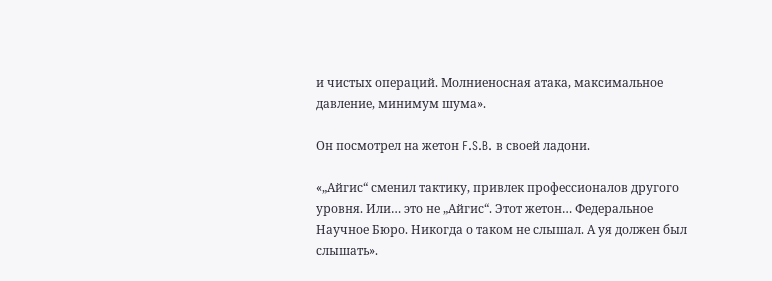и чистых операций. Молниеносная атака, максимальное давление, минимум шума».

Он посмотрел на жетон F.S.B. в своей ладони.

«„Айгис“ сменил тактику, привлек профессионалов другого уровня. Или… это не „Айгис“. Этот жетон… Федеральное Научное Бюро. Никогда о таком не слышал. А уя должен был слышать».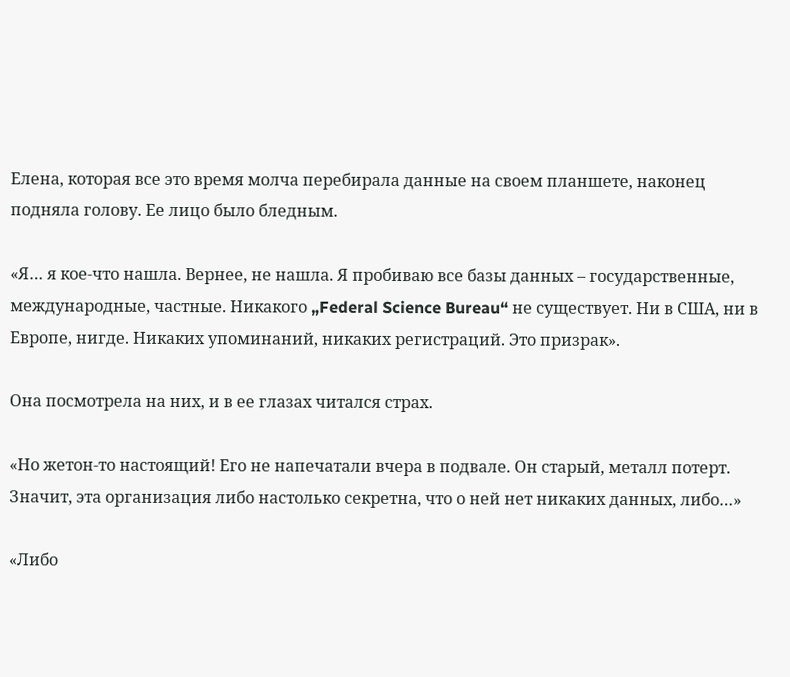Елена, которая все это время молча перебирала данные на своем планшете, наконец подняла голову. Ее лицо было бледным.

«Я… я кое-что нашла. Вернее, не нашла. Я пробиваю все базы данных – государственные, международные, частные. Никакого „Federal Science Bureau“ не существует. Ни в США, ни в Европе, нигде. Никаких упоминаний, никаких регистраций. Это призрак».

Она посмотрела на них, и в ее глазах читался страх.

«Но жетон-то настоящий! Его не напечатали вчера в подвале. Он старый, металл потерт. Значит, эта организация либо настолько секретна, что о ней нет никаких данных, либо…»

«Либо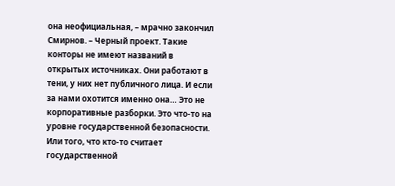она неофициальная, – мрачно закончил Смирнов. – Черный проект. Такие конторы не имеют названий в открытых источниках. Они работают в тени, у них нет публичного лица. И если за нами охотится именно она… Это не корпоративные разборки. Это что-то на уровне государственной безопасности. Или того, что кто-то считает государственной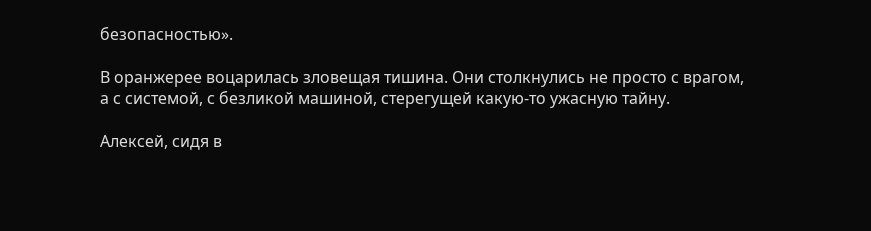безопасностью».

В оранжерее воцарилась зловещая тишина. Они столкнулись не просто с врагом, а с системой, с безликой машиной, стерегущей какую-то ужасную тайну.

Алексей, сидя в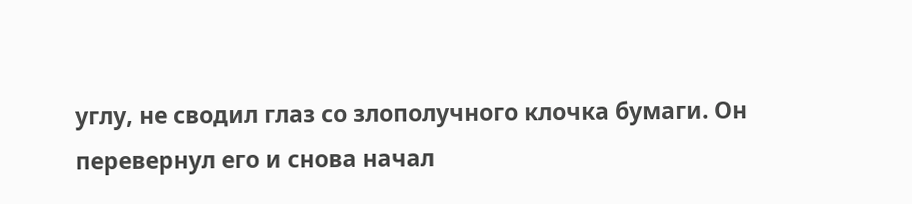углу, не сводил глаз со злополучного клочка бумаги. Он перевернул его и снова начал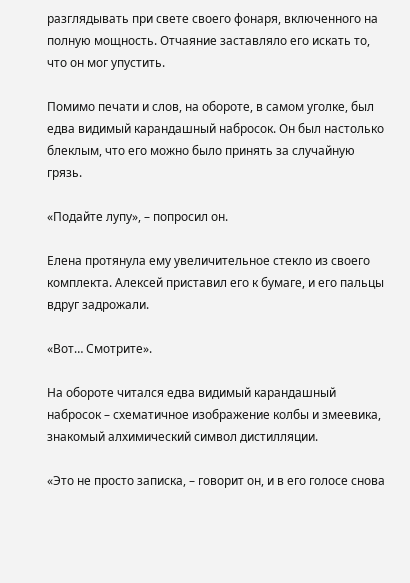разглядывать при свете своего фонаря, включенного на полную мощность. Отчаяние заставляло его искать то, что он мог упустить.

Помимо печати и слов, на обороте, в самом уголке, был едва видимый карандашный набросок. Он был настолько блеклым, что его можно было принять за случайную грязь.

«Подайте лупу», – попросил он.

Елена протянула ему увеличительное стекло из своего комплекта. Алексей приставил его к бумаге, и его пальцы вдруг задрожали.

«Вот… Смотрите».

На обороте читался едва видимый карандашный набросок – схематичное изображение колбы и змеевика, знакомый алхимический символ дистилляции.

«Это не просто записка, – говорит он, и в его голосе снова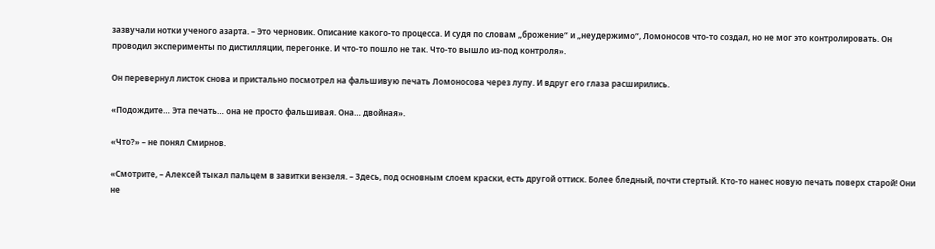зазвучали нотки ученого азарта. – Это черновик. Описание какого-то процесса. И судя по словам „брожение“ и „неудержимо“, Ломоносов что-то создал, но не мог это контролировать. Он проводил эксперименты по дистилляции, перегонке. И что-то пошло не так. Что-то вышло из-под контроля».

Он перевернул листок снова и пристально посмотрел на фальшивую печать Ломоносова через лупу. И вдруг его глаза расширились.

«Подождите… Эта печать… она не просто фальшивая. Она… двойная».

«Что?» – не понял Смирнов.

«Смотрите, – Алексей тыкал пальцем в завитки вензеля. – Здесь, под основным слоем краски, есть другой оттиск. Более бледный, почти стертый. Кто-то нанес новую печать поверх старой! Они не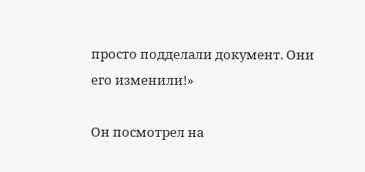просто подделали документ. Они его изменили!»

Он посмотрел на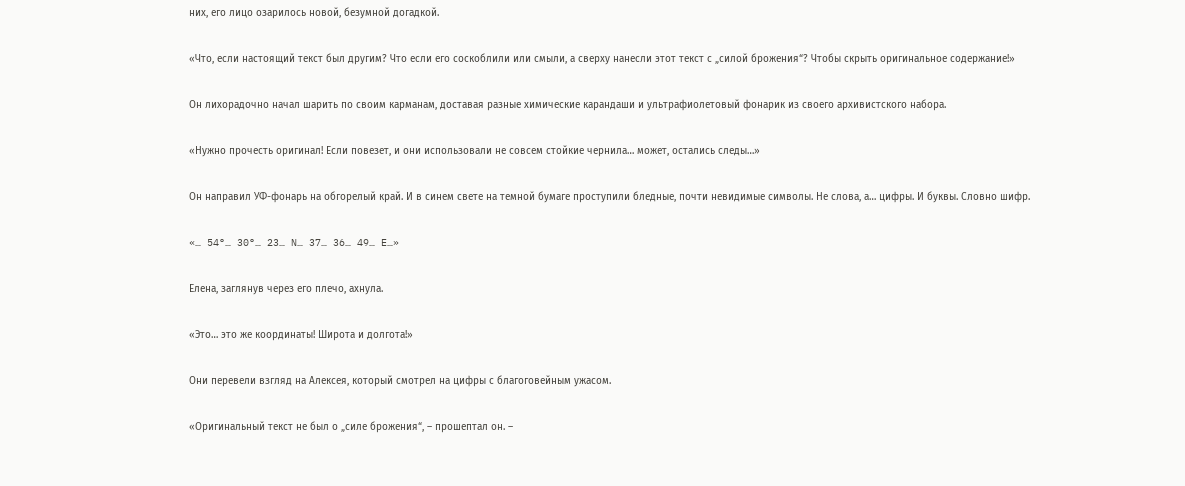них, его лицо озарилось новой, безумной догадкой.

«Что, если настоящий текст был другим? Что если его соскоблили или смыли, а сверху нанесли этот текст с „силой брожения“? Чтобы скрыть оригинальное содержание!»

Он лихорадочно начал шарить по своим карманам, доставая разные химические карандаши и ультрафиолетовый фонарик из своего архивистского набора.

«Нужно прочесть оригинал! Если повезет, и они использовали не совсем стойкие чернила… может, остались следы…»

Он направил УФ-фонарь на обгорелый край. И в синем свете на темной бумаге проступили бледные, почти невидимые символы. Не слова, а… цифры. И буквы. Словно шифр.

«… 54°… 30°… 23… N… 37… 36… 49… E…»

Елена, заглянув через его плечо, ахнула.

«Это… это же координаты! Широта и долгота!»

Они перевели взгляд на Алексея, который смотрел на цифры с благоговейным ужасом.

«Оригинальный текст не был о „силе брожения“, – прошептал он. –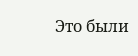Это были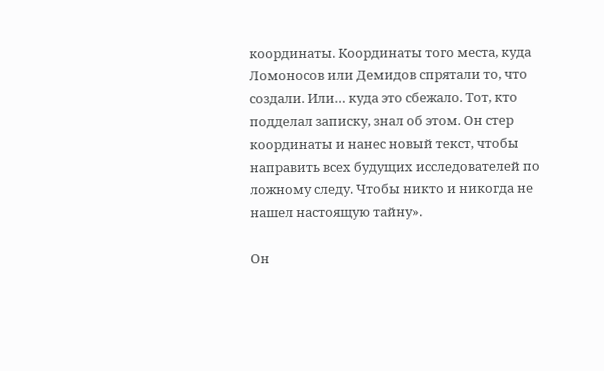координаты. Координаты того места, куда Ломоносов или Демидов спрятали то, что создали. Или… куда это сбежало. Тот, кто подделал записку, знал об этом. Он стер координаты и нанес новый текст, чтобы направить всех будущих исследователей по ложному следу. Чтобы никто и никогда не нашел настоящую тайну».

Он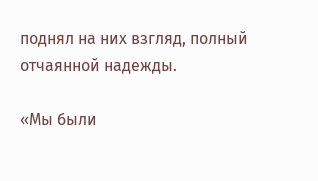поднял на них взгляд, полный отчаянной надежды.

«Мы были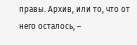правы. Архив, или то, что от него осталось, –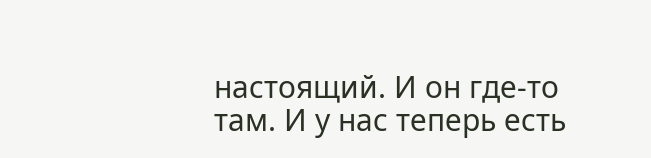настоящий. И он где-то там. И у нас теперь есть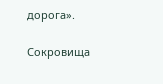дорога».

Сокровища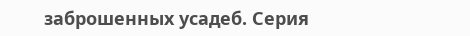заброшенных усадеб. Серия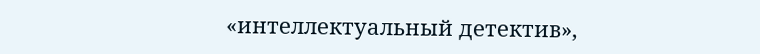«интеллектуальный детектив»,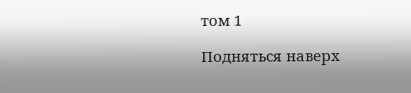том 1

Подняться наверх